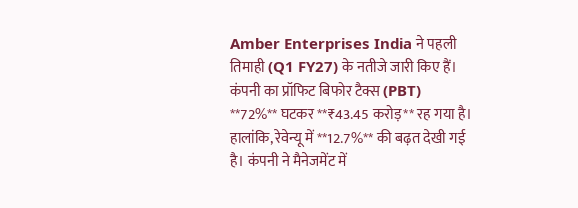Amber Enterprises India ने पहली तिमाही (Q1 FY27) के नतीजे जारी किए हैं। कंपनी का प्रॉफिट बिफोर टैक्स (PBT) **72%** घटकर **₹43.45 करोड़** रह गया है। हालांकि, रेवेन्यू में **12.7%** की बढ़त देखी गई है। कंपनी ने मैनेजमेंट में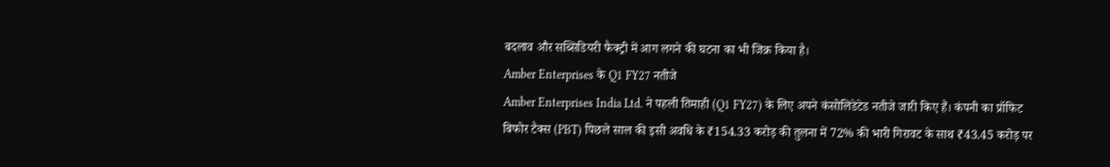बदलाव और सब्सिडियरी फैक्ट्री में आग लगने की घटना का भी जिक्र किया है।
Amber Enterprises के Q1 FY27 नतीजे
Amber Enterprises India Ltd. ने पहली तिमाही (Q1 FY27) के लिए अपने कंसोलिडेटेड नतीजे जारी किए हैं। कंपनी का प्रॉफिट बिफोर टैक्स (PBT) पिछले साल की इसी अवधि के ₹154.33 करोड़ की तुलना में 72% की भारी गिरावट के साथ ₹43.45 करोड़ पर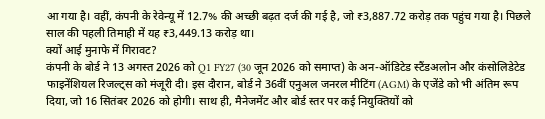आ गया है। वहीं, कंपनी के रेवेन्यू में 12.7% की अच्छी बढ़त दर्ज की गई है, जो ₹3,887.72 करोड़ तक पहुंच गया है। पिछले साल की पहली तिमाही में यह ₹3,449.13 करोड़ था।
क्यों आई मुनाफे में गिरावट?
कंपनी के बोर्ड ने 13 अगस्त 2026 को Q1 FY27 (30 जून 2026 को समाप्त) के अन-ऑडिटेड स्टैंडअलोन और कंसोलिडेटेड फाइनेंशियल रिजल्ट्स को मंजूरी दी। इस दौरान, बोर्ड ने 36वीं एनुअल जनरल मीटिंग (AGM) के एजेंडे को भी अंतिम रूप दिया, जो 16 सितंबर 2026 को होगी। साथ ही, मैनेजमेंट और बोर्ड स्तर पर कई नियुक्तियों को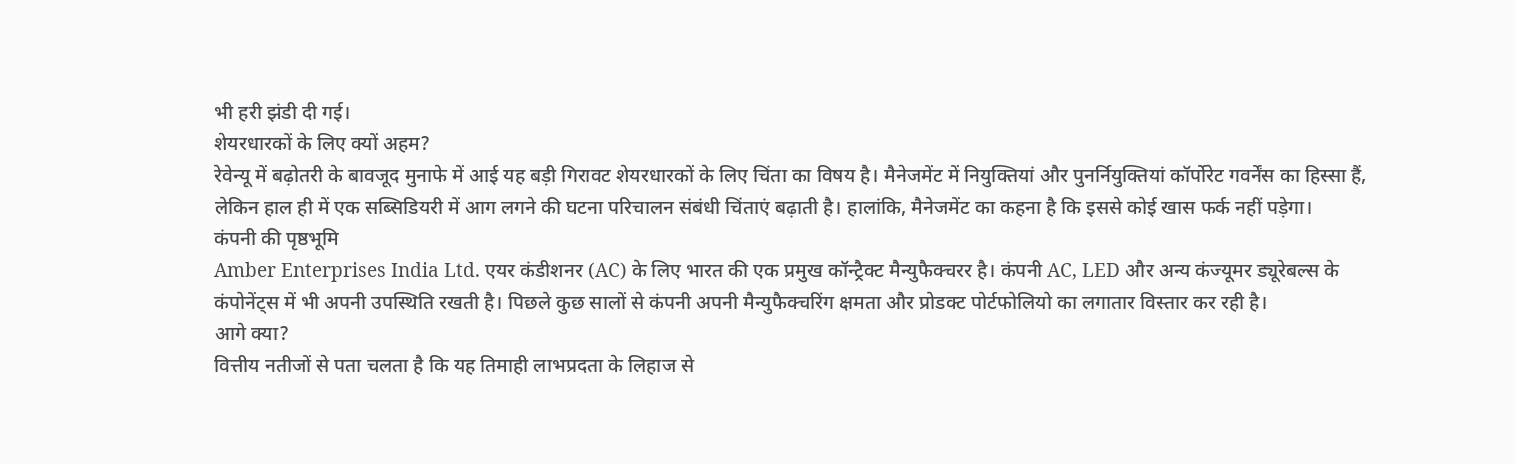भी हरी झंडी दी गई।
शेयरधारकों के लिए क्यों अहम?
रेवेन्यू में बढ़ोतरी के बावजूद मुनाफे में आई यह बड़ी गिरावट शेयरधारकों के लिए चिंता का विषय है। मैनेजमेंट में नियुक्तियां और पुनर्नियुक्तियां कॉर्पोरेट गवर्नेंस का हिस्सा हैं, लेकिन हाल ही में एक सब्सिडियरी में आग लगने की घटना परिचालन संबंधी चिंताएं बढ़ाती है। हालांकि, मैनेजमेंट का कहना है कि इससे कोई खास फर्क नहीं पड़ेगा।
कंपनी की पृष्ठभूमि
Amber Enterprises India Ltd. एयर कंडीशनर (AC) के लिए भारत की एक प्रमुख कॉन्ट्रैक्ट मैन्युफैक्चरर है। कंपनी AC, LED और अन्य कंज्यूमर ड्यूरेबल्स के कंपोनेंट्स में भी अपनी उपस्थिति रखती है। पिछले कुछ सालों से कंपनी अपनी मैन्युफैक्चरिंग क्षमता और प्रोडक्ट पोर्टफोलियो का लगातार विस्तार कर रही है।
आगे क्या?
वित्तीय नतीजों से पता चलता है कि यह तिमाही लाभप्रदता के लिहाज से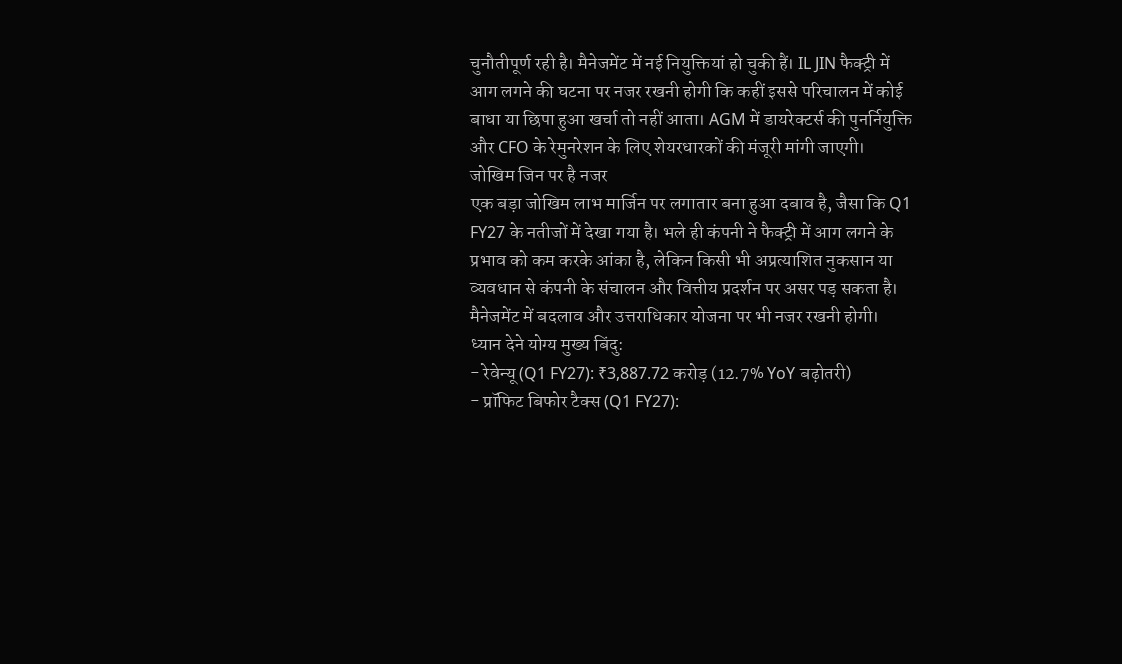चुनौतीपूर्ण रही है। मैनेजमेंट में नई नियुक्तियां हो चुकी हैं। IL JIN फैक्ट्री में आग लगने की घटना पर नजर रखनी होगी कि कहीं इससे परिचालन में कोई बाधा या छिपा हुआ खर्चा तो नहीं आता। AGM में डायरेक्टर्स की पुनर्नियुक्ति और CFO के रेमुनरेशन के लिए शेयरधारकों की मंजूरी मांगी जाएगी।
जोखिम जिन पर है नजर
एक बड़ा जोखिम लाभ मार्जिन पर लगातार बना हुआ दबाव है, जैसा कि Q1 FY27 के नतीजों में देखा गया है। भले ही कंपनी ने फैक्ट्री में आग लगने के प्रभाव को कम करके आंका है, लेकिन किसी भी अप्रत्याशित नुकसान या व्यवधान से कंपनी के संचालन और वित्तीय प्रदर्शन पर असर पड़ सकता है। मैनेजमेंट में बदलाव और उत्तराधिकार योजना पर भी नजर रखनी होगी।
ध्यान देने योग्य मुख्य बिंदु:
- रेवेन्यू (Q1 FY27): ₹3,887.72 करोड़ (12.7% YoY बढ़ोतरी)
- प्रॉफिट बिफोर टैक्स (Q1 FY27):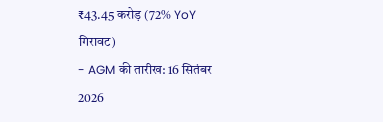₹43.45 करोड़ (72% YoY गिरावट)
- AGM की तारीख: 16 सितंबर 2026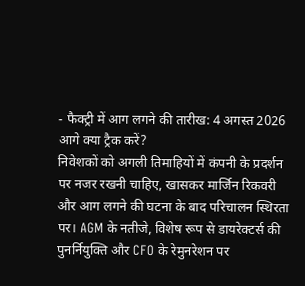- फैक्ट्री में आग लगने की तारीख: 4 अगस्त 2026
आगे क्या ट्रैक करें?
निवेशकों को अगली तिमाहियों में कंपनी के प्रदर्शन पर नजर रखनी चाहिए, खासकर मार्जिन रिकवरी और आग लगने की घटना के बाद परिचालन स्थिरता पर। AGM के नतीजे, विशेष रूप से डायरेक्टर्स की पुनर्नियुक्ति और CFO के रेमुनरेशन पर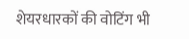शेयरधारकों की वोटिंग भी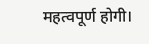महत्वपूर्ण होगी।